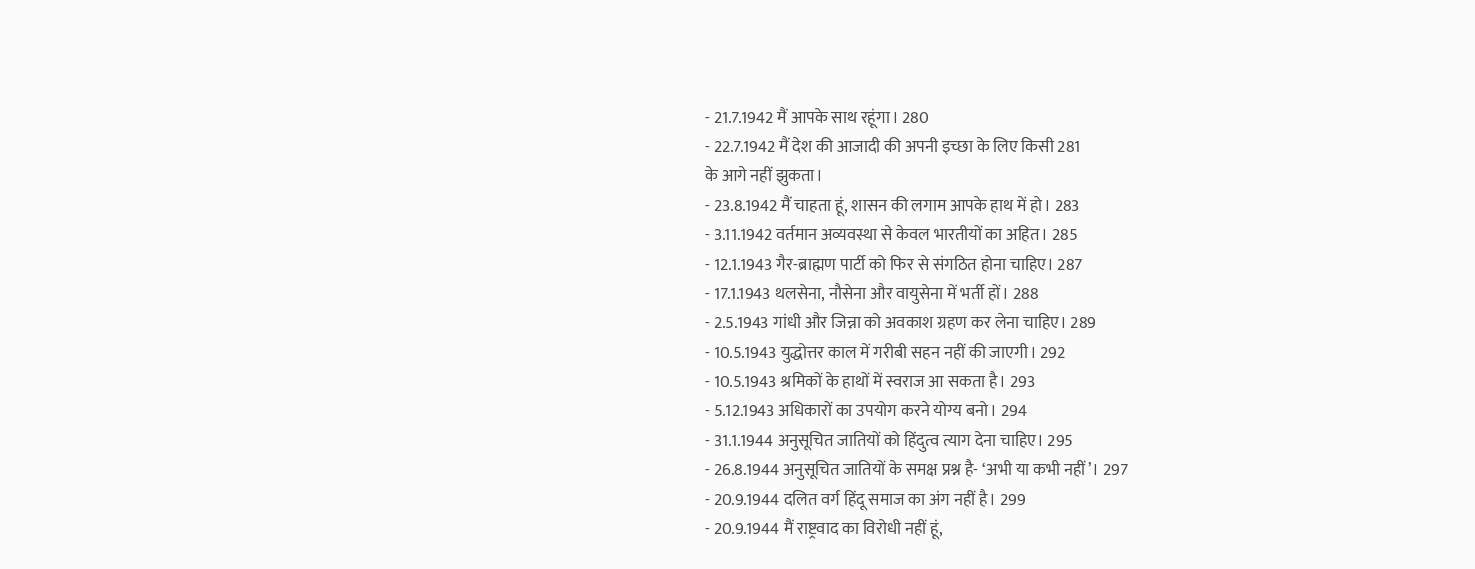- 21.7.1942 मैं आपके साथ रहूंगा। 280
- 22.7.1942 मैं देश की आजादी की अपनी इच्छा के लिए किसी 281
के आगे नहीं झुकता।
- 23.8.1942 मैं चाहता हूं, शासन की लगाम आपके हाथ में हो। 283
- 3.11.1942 वर्तमान अव्यवस्था से केवल भारतीयों का अहित। 285
- 12.1.1943 गैर-ब्राह्मण पार्टी को फिर से संगठित होना चाहिए। 287
- 17.1.1943 थलसेना, नौसेना और वायुसेना में भर्ती हों। 288
- 2.5.1943 गांधी और जिन्ना को अवकाश ग्रहण कर लेना चाहिए। 289
- 10.5.1943 युद्धोत्तर काल में गरीबी सहन नहीं की जाएगी। 292
- 10.5.1943 श्रमिकों के हाथों में स्वराज आ सकता है। 293
- 5.12.1943 अधिकारों का उपयोग करने योग्य बनो। 294
- 31.1.1944 अनुसूचित जातियों को हिंदुत्व त्याग देना चाहिए। 295
- 26.8.1944 अनुसूचित जातियों के समक्ष प्रश्न है- ‘अभी या कभी नहीं’। 297
- 20.9.1944 दलित वर्ग हिंदू समाज का अंग नहीं है। 299
- 20.9.1944 मैं राष्ट्रवाद का विरोधी नहीं हूं,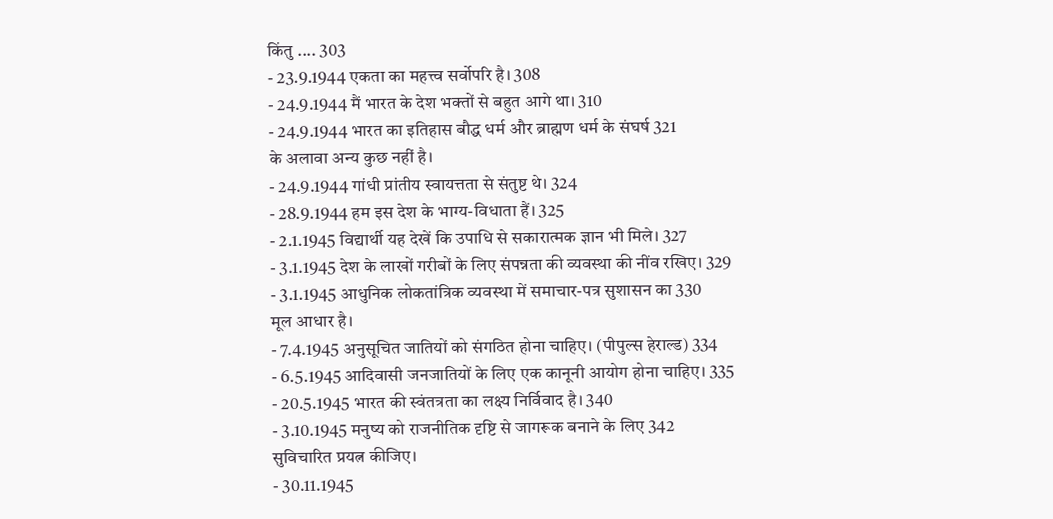किंतु .... 303
- 23.9.1944 एकता का महत्त्व सर्वोपरि है। 308
- 24.9.1944 मैं भारत के देश भक्तों से बहुत आगे था। 310
- 24.9.1944 भारत का इतिहास बौद्ध धर्म और ब्राह्मण धर्म के संघर्ष 321
के अलावा अन्य कुछ नहीं है।
- 24.9.1944 गांधी प्रांतीय स्वायत्तता से संतुष्ट थे। 324
- 28.9.1944 हम इस देश के भाग्य-विधाता हैं। 325
- 2.1.1945 विद्यार्थी यह देखें कि उपाधि से सकारात्मक ज्ञान भी मिले। 327
- 3.1.1945 देश के लाखों गरीबों के लिए संपन्नता की व्यवस्था की नींव रखिए। 329
- 3.1.1945 आधुनिक लोकतांत्रिक व्यवस्था में समाचार-पत्र सुशासन का 330
मूल आधार है।
- 7.4.1945 अनुसूचित जातियों को संगठित होना चाहिए। (पीपुल्स हेराल्ड) 334
- 6.5.1945 आदिवासी जनजातियों के लिए एक कानूनी आयोग होना चाहिए। 335
- 20.5.1945 भारत की स्वंतत्रता का लक्ष्य निर्विवाद है। 340
- 3.10.1945 मनुष्य को राजनीतिक दृष्टि से जागरूक बनाने के लिए 342
सुविचारित प्रयत्न कीजिए।
- 30.11.1945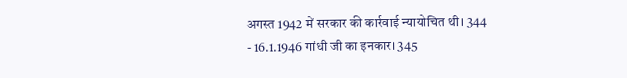अगस्त 1942 में सरकार की कार्रवाई न्यायोचित थी। 344
- 16.1.1946 गांधी जी का इनकार। 345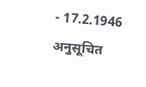- 17.2.1946 अनुसूचित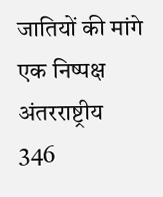जातियों की मांगे एक निष्पक्ष अंतरराष्ट्रीय 346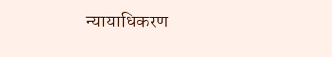न्यायाधिकरण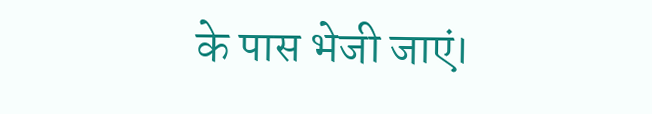के पास भेजी जाएं।